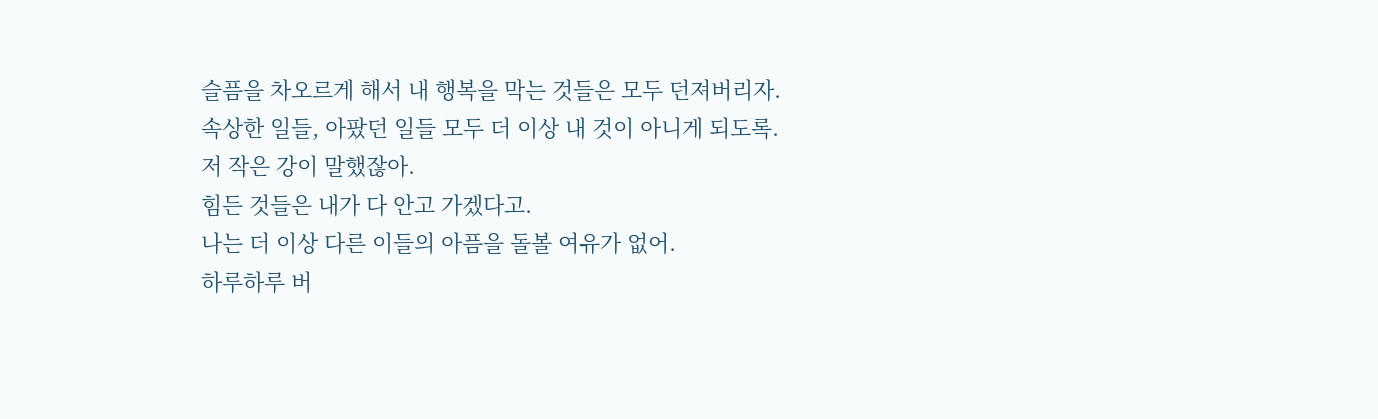슬픔을 차오르게 해서 내 행복을 막는 것들은 모두 던져버리자.
속상한 일들, 아팠던 일들 모두 더 이상 내 것이 아니게 되도록.
저 작은 강이 말했잖아.
힘든 것들은 내가 다 안고 가겠다고.
나는 더 이상 다른 이들의 아픔을 돌볼 여유가 없어.
하루하루 버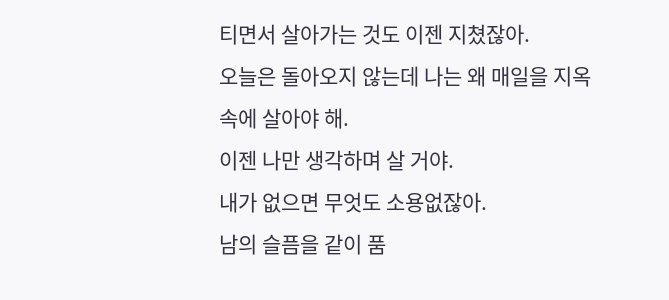티면서 살아가는 것도 이젠 지쳤잖아.
오늘은 돌아오지 않는데 나는 왜 매일을 지옥 속에 살아야 해.
이젠 나만 생각하며 살 거야.
내가 없으면 무엇도 소용없잖아.
남의 슬픔을 같이 품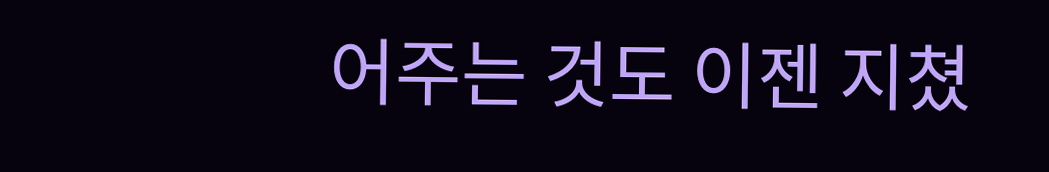어주는 것도 이젠 지쳤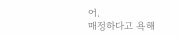어.
매정하다고 욕해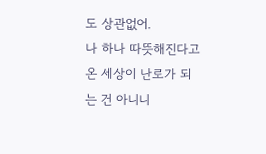도 상관없어.
나 하나 따뜻해진다고 온 세상이 난로가 되는 건 아니니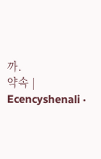까.
약속 | Ecencyshenali ·